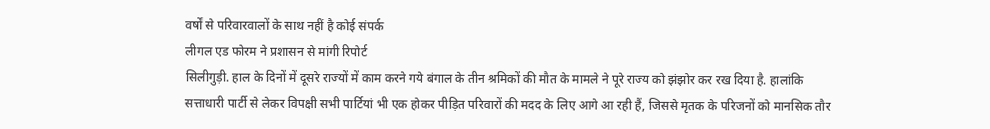वर्षों से परिवारवालों के साथ नहीं है कोई संपर्क
लीगल एड फोरम ने प्रशासन से मांगी रिपोर्ट
सिलीगुड़ी. हाल के दिनों में दूसरे राज्यों में काम करने गये बंगाल के तीन श्रमिकों की मौत के मामले ने पूरे राज्य को झंझोर कर रख दिया है. हालांकि सत्ताधारी पार्टी से लेकर विपक्षी सभी पार्टियां भी एक होकर पीड़ित परिवारों की मदद के लिए आगे आ रही हैं, जिससे मृतक के परिजनों को मानसिक तौर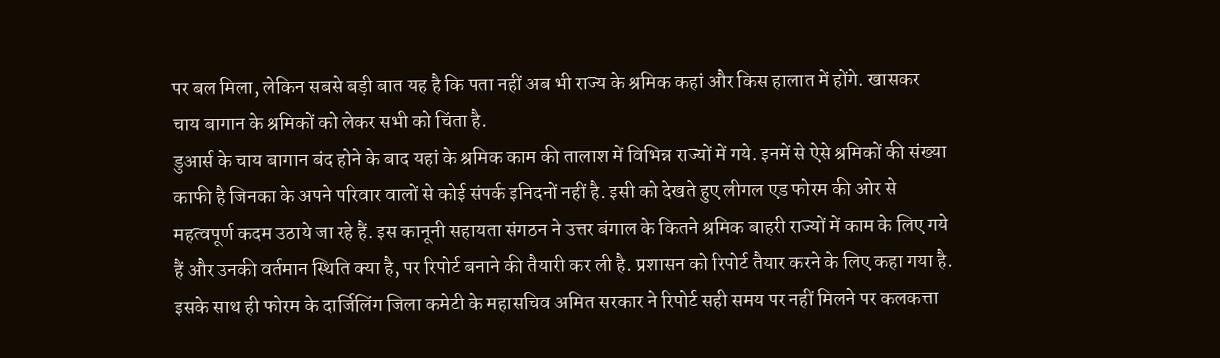पर बल मिला, लेकिन सबसे बड़ी बात यह है कि पता नहीं अब भी राज्य के श्रमिक कहां और किस हालात में होंगे. खासकर चाय बागान के श्रमिकों को लेकर सभी को चिंता है.
डुआर्स के चाय बागान बंद होने के बाद यहां के श्रमिक काम की तालाश में विभिन्न राज्यों में गये. इनमें से ऐसे श्रमिकों की संख्या काफी है जिनका के अपने परिवार वालों से कोई संपर्क इनिदनों नहीं है. इसी को देखते हुए लीगल एड फोरम की ओर से महत्वपूर्ण कदम उठाये जा रहे हैं. इस कानूनी सहायता संगठन ने उत्तर बंगाल के कितने श्रमिक बाहरी राज्यों में काम के लिए गये हैं और उनकी वर्तमान स्थिति क्या है, पर रिपोर्ट बनाने की तैयारी कर ली है. प्रशासन को रिपोर्ट तैयार करने के लिए कहा गया है. इसके साथ ही फोरम के दार्जिलिंग जिला कमेटी के महासचिव अमित सरकार ने रिपोर्ट सही समय पर नहीं मिलने पर कलकत्ता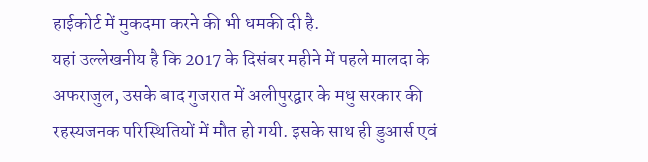हाईकोर्ट में मुकदमा करने की भी धमकी दी है.
यहां उल्लेखनीय है कि 2017 के दिसंबर महीने में पहले मालदा के अफराजुल, उसके बाद गुजरात में अलीपुरद्वार के मधु सरकार की रहस्यजनक परिस्थितियों में मौत हो गयी. इसके साथ ही डुआर्स एवं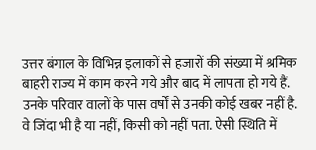उत्तर बंगाल के विभिन्न इलाकों से हजारों की संख्या में श्रमिक बाहरी राज्य में काम करने गये और बाद में लापता हो गये हैं. उनके परिवार वालों के पास वर्षों से उनकी कोई खबर नहीं है.
वे जिंदा भी है या नहीं, किसी को नहीं पता. ऐसी स्थिति में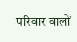परिवार वालों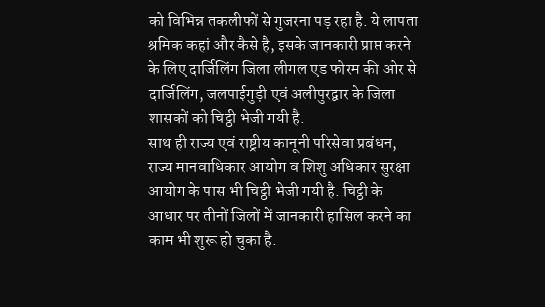को विभिन्न तकलीफों से गुजरना पड़ रहा है. ये लापता श्रमिक कहां और कैसे है, इसके जानकारी प्राप्त करने के लिए दार्जिलिंग जिला लीगल एड फोरम की ओर से दार्जिलिंग, जलपाईगुड़ी एवं अलीपुरद्वार के जिला शासकों को चिट्ठी भेजी गयी है.
साथ ही राज्य एवं राष्ट्रीय कानूनी परिसेवा प्रबंधन, राज्य मानवाधिकार आयोग व शिशु अधिकार सुरक्षा आयोग के पास भी चिट्ठी भेजी गयी है. चिट्ठी के आधार पर तीनों जिलों में जानकारी हासिल करने का काम भी शुरू हो चुका है.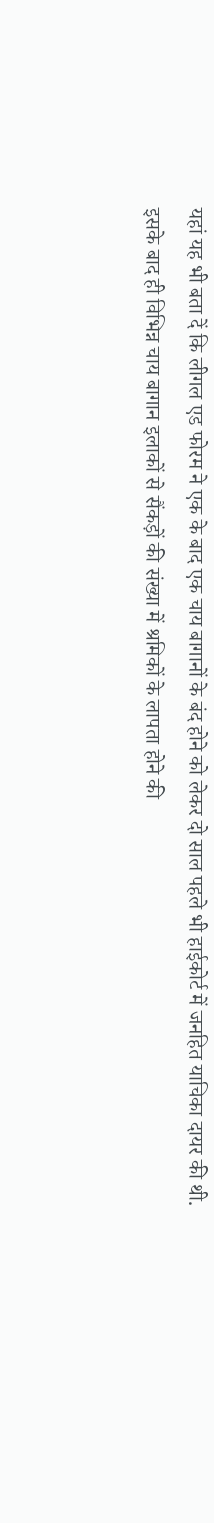यहां यह भी बता दें कि लीगल एड फोरम ने एक के बाद एक चाय बागानों के बंद होने को लेकर दो साल पहले भी हाईकोर्ट में जनहित याचिका दायर की थी.
इसके बाद ही विभिन्न चाय बागान इलाकों से सैंकड़ों की संख्या में श्रमिकों के लापता होने की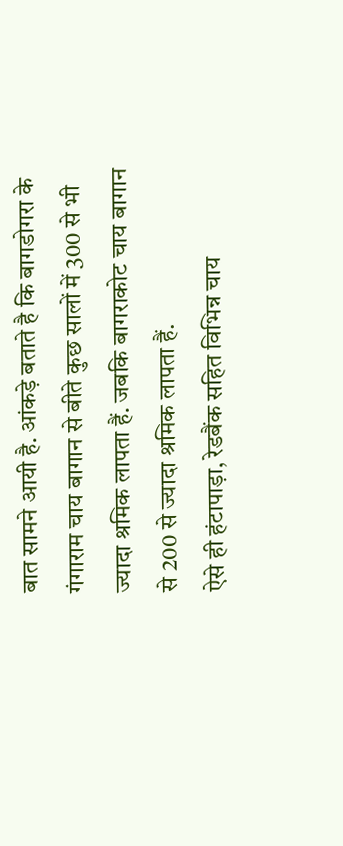बात सामने आयी है. आंकड़े बताते है कि बागडोगरा के गंगाराम चाय बागान से बीते कुछ सालों में 300 से भी ज्यादा श्रमिक लापता हैं. जबकि बागराकोट चाय बागान से 200 से ज्यादा श्रमिक लापता हैं.
ऐसे ही हंटापाड़ा, रेडबैंक सहित विभिन्न चाय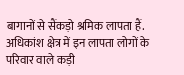बागानों से सैंकड़ो श्रमिक लापता हैं. अधिकांश क्षेत्र में इन लापता लोगों के परिवार वाले कड़ी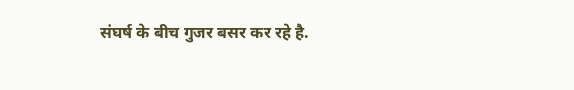संघर्ष के बीच गुजर बसर कर रहे है.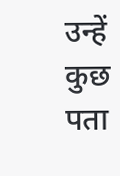उन्हें कुछ पता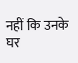नहीं कि उनके घर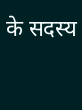के सदस्य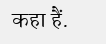कहा हैं.